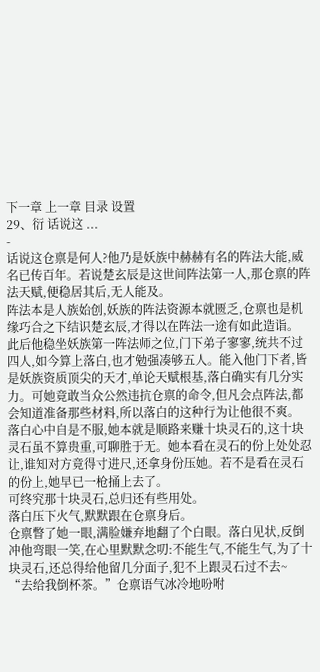下一章 上一章 目录 设置
29、衍 话说这 ...
-
话说这仓禀是何人?他乃是妖族中赫赫有名的阵法大能,威名已传百年。若说楚玄辰是这世间阵法第一人,那仓禀的阵法天赋,便稳居其后,无人能及。
阵法本是人族始创,妖族的阵法资源本就匮乏,仓禀也是机缘巧合之下结识楚玄辰,才得以在阵法一途有如此造诣。
此后他稳坐妖族第一阵法师之位,门下弟子寥寥,统共不过四人,如今算上落白,也才勉强凑够五人。能入他门下者,皆是妖族资质顶尖的天才,单论天赋根基,落白确实有几分实力。可她竟敢当众公然违抗仓禀的命令,但凡会点阵法,都会知道准备那些材料,所以落白的这种行为让他很不爽。
落白心中自是不服,她本就是顺路来赚十块灵石的,这十块灵石虽不算贵重,可聊胜于无。她本看在灵石的份上处处忍让,谁知对方竟得寸进尺,还拿身份压她。若不是看在灵石的份上,她早已一枪捅上去了。
可终究那十块灵石,总归还有些用处。
落白压下火气,默默跟在仓禀身后。
仓禀瞥了她一眼,满脸嫌弃地翻了个白眼。落白见状,反倒冲他弯眼一笑,在心里默默念叨:不能生气,不能生气,为了十块灵石,还总得给他留几分面子,犯不上跟灵石过不去~
“去给我倒杯茶。”仓禀语气冰冷地吩咐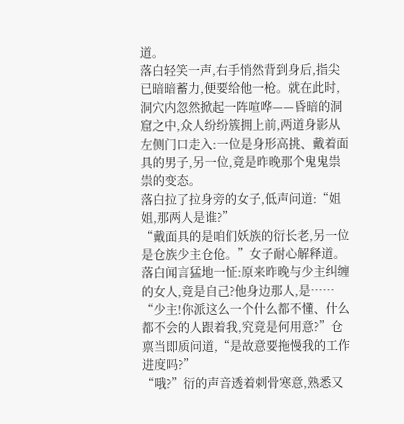道。
落白轻笑一声,右手悄然背到身后,指尖已暗暗蓄力,便要给他一枪。就在此时,洞穴内忽然掀起一阵喧哗——昏暗的洞窟之中,众人纷纷簇拥上前,两道身影从左侧门口走入:一位是身形高挑、戴着面具的男子,另一位,竟是昨晚那个鬼鬼祟祟的变态。
落白拉了拉身旁的女子,低声问道:“姐姐,那两人是谁?”
“戴面具的是咱们妖族的衍长老,另一位是仓族少主仓伧。”女子耐心解释道。
落白闻言猛地一怔:原来昨晚与少主纠缠的女人,竟是自己?他身边那人,是……
“少主!你派这么一个什么都不懂、什么都不会的人跟着我,究竟是何用意?”仓禀当即质问道,“是故意要拖慢我的工作进度吗?”
“哦?”衍的声音透着刺骨寒意,熟悉又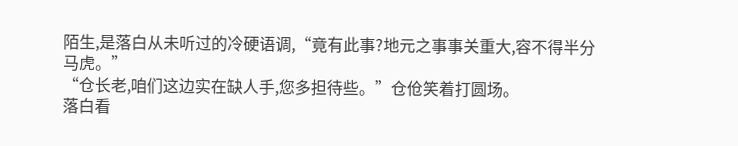陌生,是落白从未听过的冷硬语调,“竟有此事?地元之事事关重大,容不得半分马虎。”
“仓长老,咱们这边实在缺人手,您多担待些。”仓伧笑着打圆场。
落白看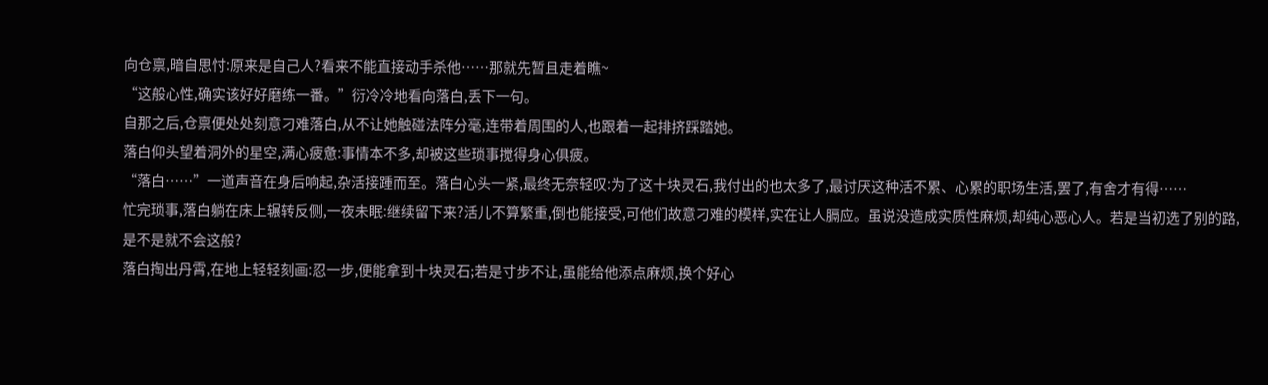向仓禀,暗自思忖:原来是自己人?看来不能直接动手杀他……那就先暂且走着瞧~
“这般心性,确实该好好磨练一番。”衍冷冷地看向落白,丢下一句。
自那之后,仓禀便处处刻意刁难落白,从不让她触碰法阵分毫,连带着周围的人,也跟着一起排挤踩踏她。
落白仰头望着洞外的星空,满心疲惫:事情本不多,却被这些琐事搅得身心俱疲。
“落白……”一道声音在身后响起,杂活接踵而至。落白心头一紧,最终无奈轻叹:为了这十块灵石,我付出的也太多了,最讨厌这种活不累、心累的职场生活,罢了,有舍才有得……
忙完琐事,落白躺在床上辗转反侧,一夜未眠:继续留下来?活儿不算繁重,倒也能接受,可他们故意刁难的模样,实在让人膈应。虽说没造成实质性麻烦,却纯心恶心人。若是当初选了别的路,是不是就不会这般?
落白掏出丹霄,在地上轻轻刻画:忍一步,便能拿到十块灵石;若是寸步不让,虽能给他添点麻烦,换个好心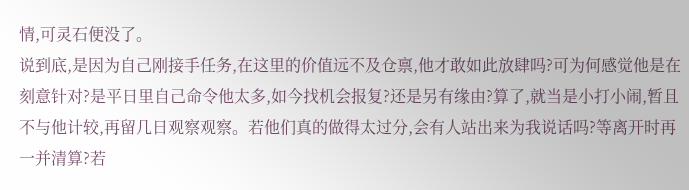情,可灵石便没了。
说到底,是因为自己刚接手任务,在这里的价值远不及仓禀,他才敢如此放肆吗?可为何感觉他是在刻意针对?是平日里自己命令他太多,如今找机会报复?还是另有缘由?算了,就当是小打小闹,暂且不与他计较,再留几日观察观察。若他们真的做得太过分,会有人站出来为我说话吗?等离开时再一并清算?若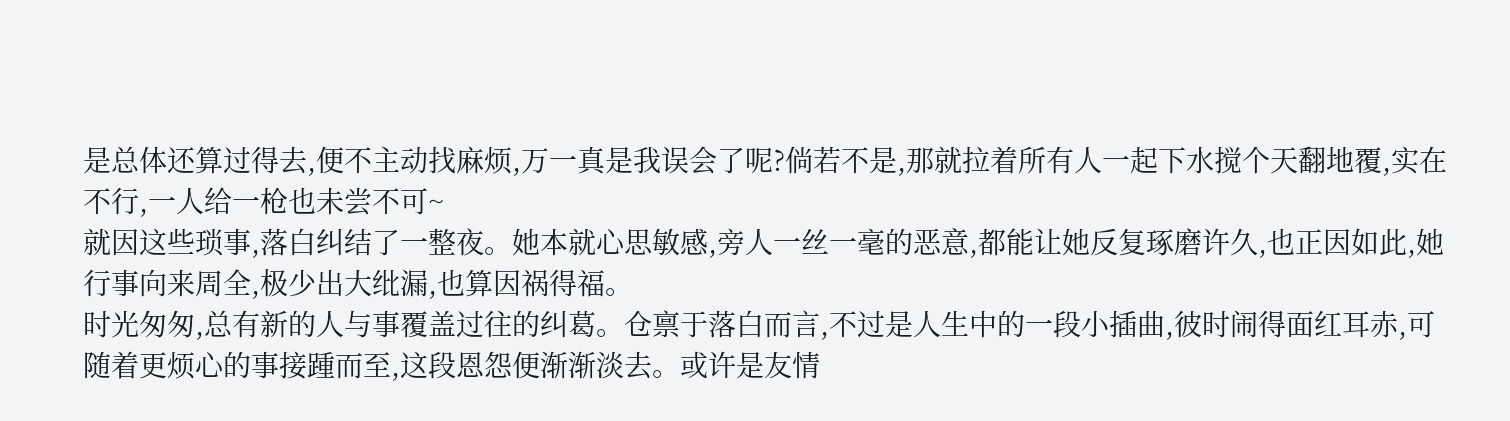是总体还算过得去,便不主动找麻烦,万一真是我误会了呢?倘若不是,那就拉着所有人一起下水搅个天翻地覆,实在不行,一人给一枪也未尝不可~
就因这些琐事,落白纠结了一整夜。她本就心思敏感,旁人一丝一毫的恶意,都能让她反复琢磨许久,也正因如此,她行事向来周全,极少出大纰漏,也算因祸得福。
时光匆匆,总有新的人与事覆盖过往的纠葛。仓禀于落白而言,不过是人生中的一段小插曲,彼时闹得面红耳赤,可随着更烦心的事接踵而至,这段恩怨便渐渐淡去。或许是友情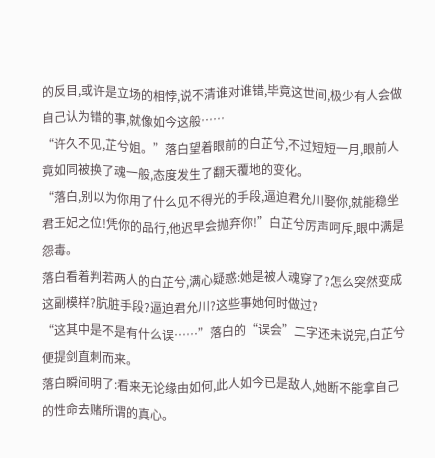的反目,或许是立场的相悖,说不清谁对谁错,毕竟这世间,极少有人会做自己认为错的事,就像如今这般……
“许久不见,芷兮姐。”落白望着眼前的白芷兮,不过短短一月,眼前人竟如同被换了魂一般,态度发生了翻天覆地的变化。
“落白,别以为你用了什么见不得光的手段,逼迫君允川娶你,就能稳坐君王妃之位!凭你的品行,他迟早会抛弃你!”白芷兮厉声呵斥,眼中满是怨毒。
落白看着判若两人的白芷兮,满心疑惑:她是被人魂穿了?怎么突然变成这副模样?肮脏手段?逼迫君允川?这些事她何时做过?
“这其中是不是有什么误……”落白的“误会”二字还未说完,白芷兮便提剑直刺而来。
落白瞬间明了:看来无论缘由如何,此人如今已是敌人,她断不能拿自己的性命去赌所谓的真心。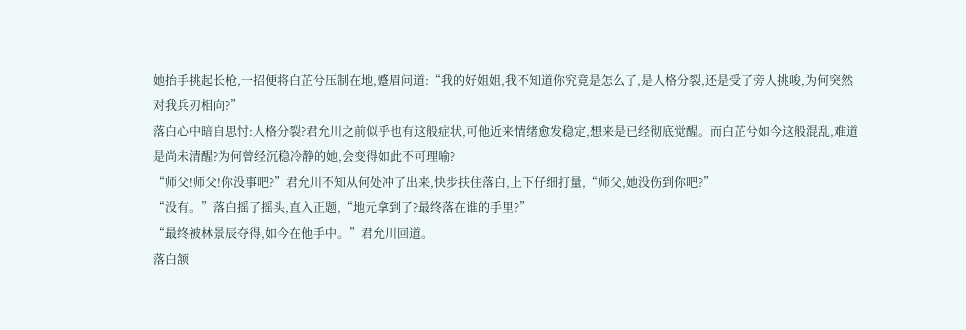她抬手挑起长枪,一招便将白芷兮压制在地,蹙眉问道:“我的好姐姐,我不知道你究竟是怎么了,是人格分裂,还是受了旁人挑唆,为何突然对我兵刃相向?”
落白心中暗自思忖:人格分裂?君允川之前似乎也有这般症状,可他近来情绪愈发稳定,想来是已经彻底觉醒。而白芷兮如今这般混乱,难道是尚未清醒?为何曾经沉稳冷静的她,会变得如此不可理喻?
“师父!师父!你没事吧?”君允川不知从何处冲了出来,快步扶住落白,上下仔细打量,“师父,她没伤到你吧?”
“没有。”落白摇了摇头,直入正题,“地元拿到了?最终落在谁的手里?”
“最终被林景辰夺得,如今在他手中。”君允川回道。
落白颔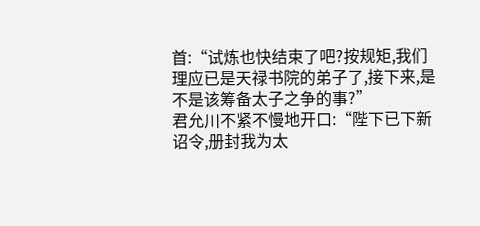首:“试炼也快结束了吧?按规矩,我们理应已是天禄书院的弟子了,接下来,是不是该筹备太子之争的事?”
君允川不紧不慢地开口:“陛下已下新诏令,册封我为太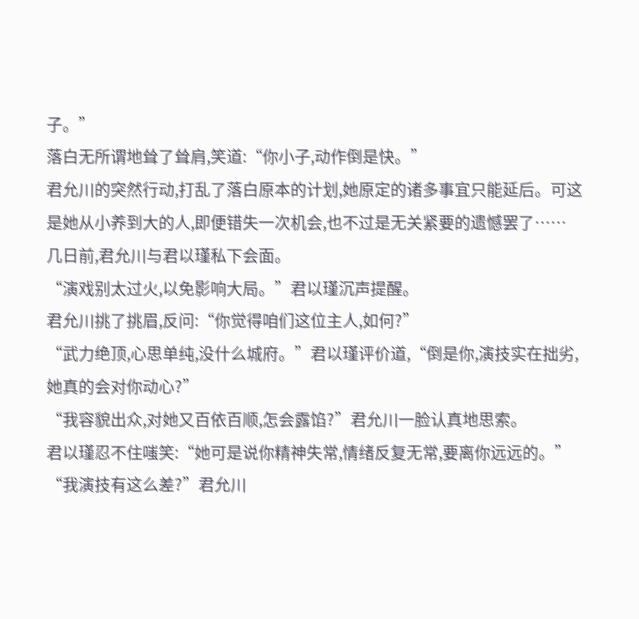子。”
落白无所谓地耸了耸肩,笑道:“你小子,动作倒是快。”
君允川的突然行动,打乱了落白原本的计划,她原定的诸多事宜只能延后。可这是她从小养到大的人,即便错失一次机会,也不过是无关紧要的遗憾罢了……
几日前,君允川与君以瑾私下会面。
“演戏别太过火,以免影响大局。”君以瑾沉声提醒。
君允川挑了挑眉,反问:“你觉得咱们这位主人,如何?”
“武力绝顶,心思单纯,没什么城府。”君以瑾评价道,“倒是你,演技实在拙劣,她真的会对你动心?”
“我容貌出众,对她又百依百顺,怎会露馅?”君允川一脸认真地思索。
君以瑾忍不住嗤笑:“她可是说你精神失常,情绪反复无常,要离你远远的。”
“我演技有这么差?”君允川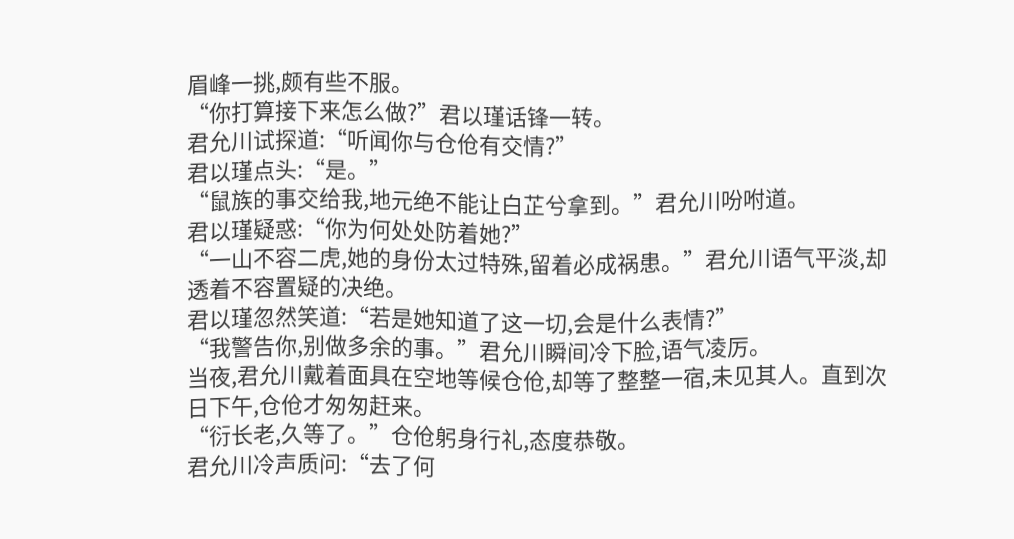眉峰一挑,颇有些不服。
“你打算接下来怎么做?”君以瑾话锋一转。
君允川试探道:“听闻你与仓伧有交情?”
君以瑾点头:“是。”
“鼠族的事交给我,地元绝不能让白芷兮拿到。”君允川吩咐道。
君以瑾疑惑:“你为何处处防着她?”
“一山不容二虎,她的身份太过特殊,留着必成祸患。”君允川语气平淡,却透着不容置疑的决绝。
君以瑾忽然笑道:“若是她知道了这一切,会是什么表情?”
“我警告你,别做多余的事。”君允川瞬间冷下脸,语气凌厉。
当夜,君允川戴着面具在空地等候仓伧,却等了整整一宿,未见其人。直到次日下午,仓伧才匆匆赶来。
“衍长老,久等了。”仓伧躬身行礼,态度恭敬。
君允川冷声质问:“去了何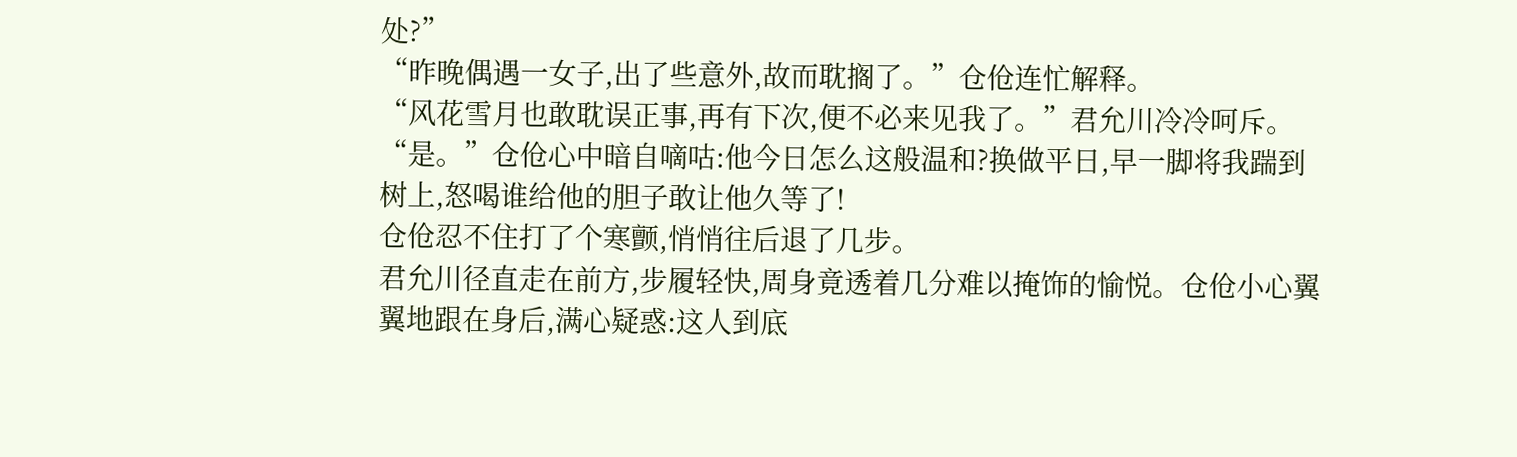处?”
“昨晚偶遇一女子,出了些意外,故而耽搁了。”仓伧连忙解释。
“风花雪月也敢耽误正事,再有下次,便不必来见我了。”君允川冷冷呵斥。
“是。”仓伧心中暗自嘀咕:他今日怎么这般温和?换做平日,早一脚将我踹到树上,怒喝谁给他的胆子敢让他久等了!
仓伧忍不住打了个寒颤,悄悄往后退了几步。
君允川径直走在前方,步履轻快,周身竟透着几分难以掩饰的愉悦。仓伧小心翼翼地跟在身后,满心疑惑:这人到底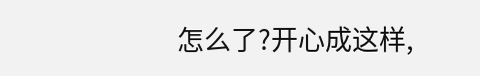怎么了?开心成这样,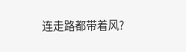连走路都带着风?